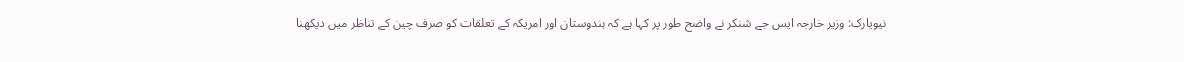نیویارک: وزیر خارجہ ایس جے شنکر نے واضح طور پر کہا ہے کہ ہندوستان اور امریکہ کے تعلقات کو صرف چین کے تناظر میں دیکھنا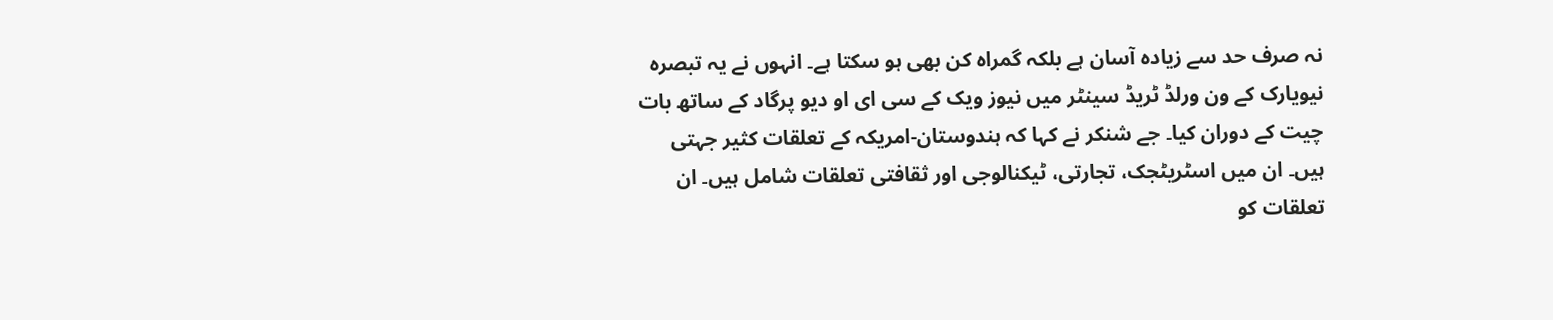نہ صرف حد سے زیادہ آسان ہے بلکہ گمراہ کن بھی ہو سکتا ہے۔ انہوں نے یہ تبصرہ نیویارک کے ون ورلڈ ٹریڈ سینٹر میں نیوز ویک کے سی ای او دیو پرگاد کے ساتھ بات چیت کے دوران کیا۔ جے شنکر نے کہا کہ ہندوستان-امریکہ کے تعلقات کثیر جہتی ہیں۔ ان میں اسٹریٹجک، تجارتی، ٹیکنالوجی اور ثقافتی تعلقات شامل ہیں۔ ان تعلقات کو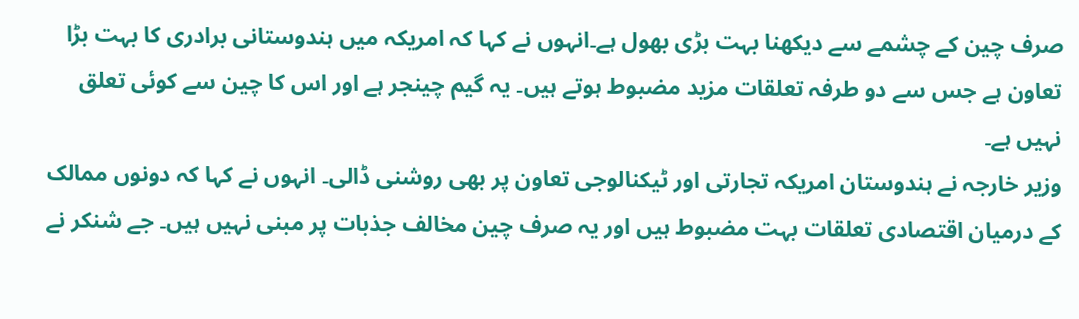صرف چین کے چشمے سے دیکھنا بہت بڑی بھول ہے۔انہوں نے کہا کہ امریکہ میں ہندوستانی برادری کا بہت بڑا تعاون ہے جس سے دو طرفہ تعلقات مزید مضبوط ہوتے ہیں۔ یہ گیم چینجر ہے اور اس کا چین سے کوئی تعلق نہیں ہے۔
وزیر خارجہ نے ہندوستان امریکہ تجارتی اور ٹیکنالوجی تعاون پر بھی روشنی ڈالی۔ انہوں نے کہا کہ دونوں ممالک کے درمیان اقتصادی تعلقات بہت مضبوط ہیں اور یہ صرف چین مخالف جذبات پر مبنی نہیں ہیں۔ جے شنکر نے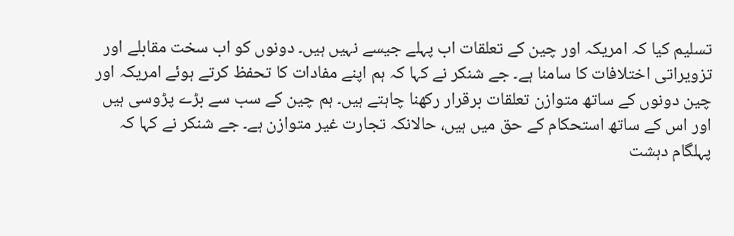تسلیم کیا کہ امریکہ اور چین کے تعلقات اب پہلے جیسے نہیں ہیں۔ دونوں کو اب سخت مقابلے اور تزویراتی اختلافات کا سامنا ہے۔ جے شنکر نے کہا کہ ہم اپنے مفادات کا تحفظ کرتے ہوئے امریکہ اور چین دونوں کے ساتھ متوازن تعلقات برقرار رکھنا چاہتے ہیں۔ ہم چین کے سب سے بڑے پڑوسی ہیں اور اس کے ساتھ استحکام کے حق میں ہیں، حالانکہ تجارت غیر متوازن ہے۔ جے شنکر نے کہا کہ پہلگام دہشت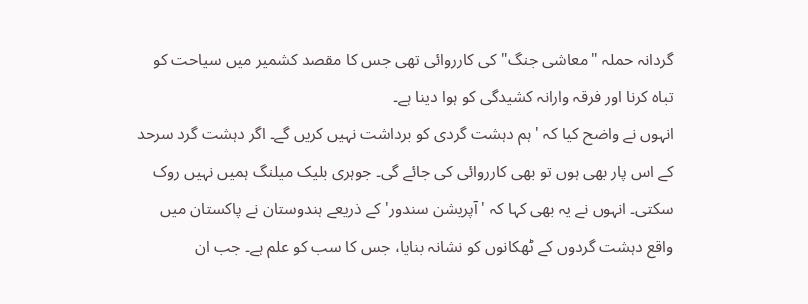گردانہ حملہ "معاشی جنگ" کی کارروائی تھی جس کا مقصد کشمیر میں سیاحت کو تباہ کرنا اور فرقہ وارانہ کشیدگی کو ہوا دینا ہے۔
انہوں نے واضح کیا کہ ' ہم دہشت گردی کو برداشت نہیں کریں گے۔ اگر دہشت گرد سرحد کے اس پار بھی ہوں تو بھی کارروائی کی جائے گی۔ جوہری بلیک میلنگ ہمیں نہیں روک سکتی۔ انہوں نے یہ بھی کہا کہ 'آپریشن سندور' کے ذریعے ہندوستان نے پاکستان میں واقع دہشت گردوں کے ٹھکانوں کو نشانہ بنایا، جس کا سب کو علم ہے۔ جب ان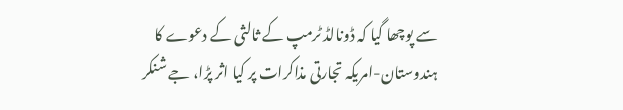سے پوچھا گیا کہ ڈونالڈ ٹرمپ کے ثالثی کے دعوے کا ہندوستان-امریکہ تجارتی مذاکرات پر کیا اثر پڑا، جے شنکر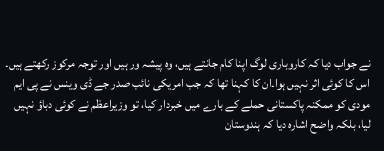نے جواب دیا کہ کاروباری لوگ اپنا کام جانتے ہیں، وہ پیشہ ور ہیں اور توجہ مرکوز رکھتے ہیں۔ اس کا کوئی اثر نہیں ہوا۔ان کا کہنا تھا کہ جب امریکی نائب صدر جے ڈی وینس نے پی ایم مودی کو ممکنہ پاکستانی حملے کے بارے میں خبردار کیا، تو وزیراعظم نے کوئی دباؤ نہیں لیا، بلکہ واضح اشارہ دیا کہ ہندوستان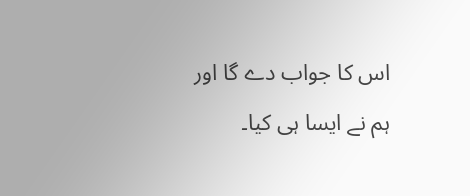اس کا جواب دے گا اور ہم نے ایسا ہی کیا۔